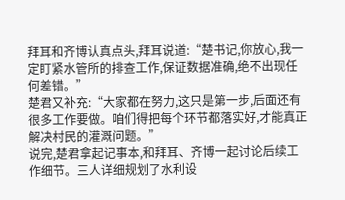拜耳和齐博认真点头,拜耳说道:“楚书记,你放心,我一定盯紧水管所的排查工作,保证数据准确,绝不出现任何差错。”
楚君又补充:“大家都在努力,这只是第一步,后面还有很多工作要做。咱们得把每个环节都落实好,才能真正解决村民的灌溉问题。”
说完,楚君拿起记事本,和拜耳、齐博一起讨论后续工作细节。三人详细规划了水利设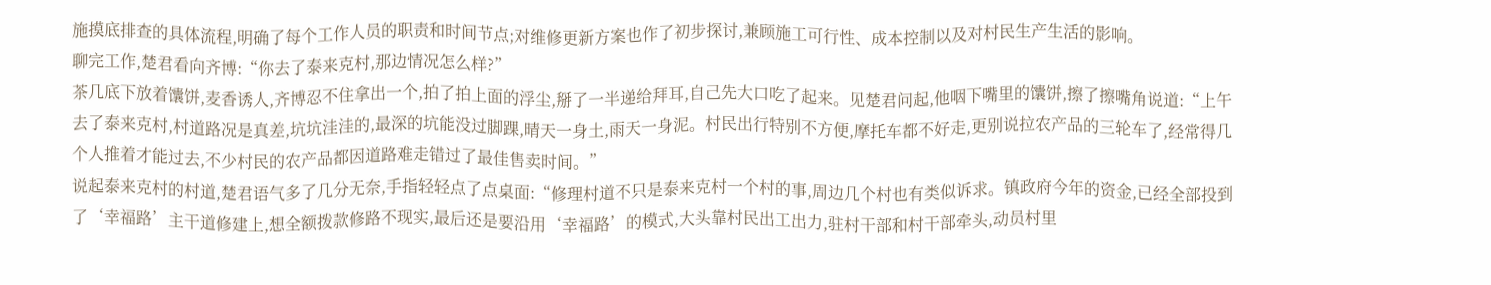施摸底排查的具体流程,明确了每个工作人员的职责和时间节点;对维修更新方案也作了初步探讨,兼顾施工可行性、成本控制以及对村民生产生活的影响。
聊完工作,楚君看向齐博:“你去了泰来克村,那边情况怎么样?”
茶几底下放着馕饼,麦香诱人,齐博忍不住拿出一个,拍了拍上面的浮尘,掰了一半递给拜耳,自己先大口吃了起来。见楚君问起,他咽下嘴里的馕饼,擦了擦嘴角说道:“上午去了泰来克村,村道路况是真差,坑坑洼洼的,最深的坑能没过脚踝,晴天一身土,雨天一身泥。村民出行特别不方便,摩托车都不好走,更别说拉农产品的三轮车了,经常得几个人推着才能过去,不少村民的农产品都因道路难走错过了最佳售卖时间。”
说起泰来克村的村道,楚君语气多了几分无奈,手指轻轻点了点桌面:“修理村道不只是泰来克村一个村的事,周边几个村也有类似诉求。镇政府今年的资金,已经全部投到了‘幸福路’主干道修建上,想全额拨款修路不现实,最后还是要沿用‘幸福路’的模式,大头靠村民出工出力,驻村干部和村干部牵头,动员村里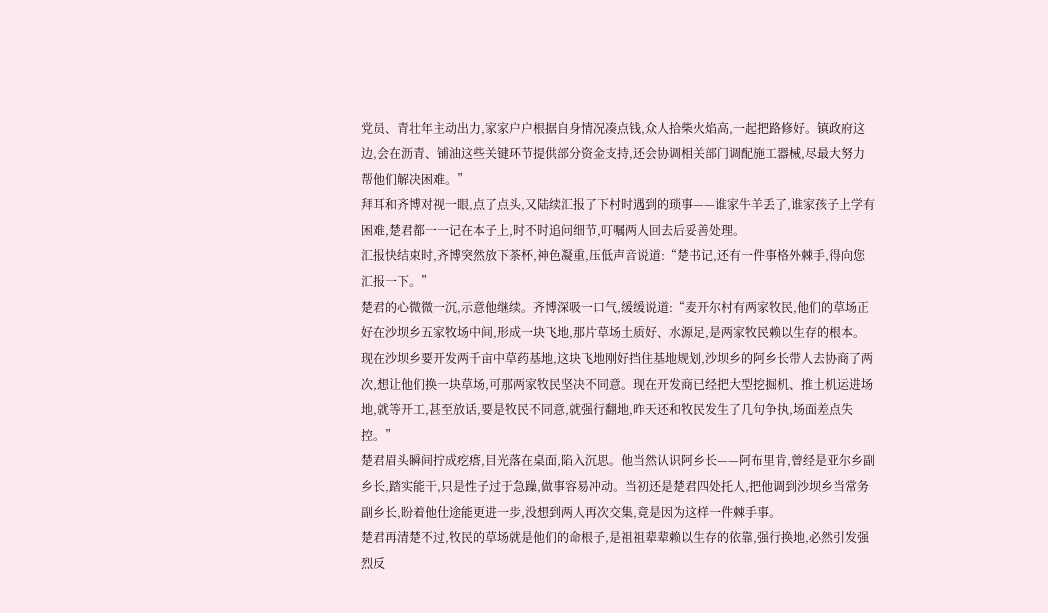党员、青壮年主动出力,家家户户根据自身情况凑点钱,众人拾柴火焰高,一起把路修好。镇政府这边,会在沥青、铺油这些关键环节提供部分资金支持,还会协调相关部门调配施工器械,尽最大努力帮他们解决困难。”
拜耳和齐博对视一眼,点了点头,又陆续汇报了下村时遇到的琐事——谁家牛羊丢了,谁家孩子上学有困难,楚君都一一记在本子上,时不时追问细节,叮嘱两人回去后妥善处理。
汇报快结束时,齐博突然放下茶杯,神色凝重,压低声音说道:“楚书记,还有一件事格外棘手,得向您汇报一下。”
楚君的心微微一沉,示意他继续。齐博深吸一口气,缓缓说道:“麦开尔村有两家牧民,他们的草场正好在沙坝乡五家牧场中间,形成一块飞地,那片草场土质好、水源足,是两家牧民赖以生存的根本。现在沙坝乡要开发两千亩中草药基地,这块飞地刚好挡住基地规划,沙坝乡的阿乡长带人去协商了两次,想让他们换一块草场,可那两家牧民坚决不同意。现在开发商已经把大型挖掘机、推土机运进场地,就等开工,甚至放话,要是牧民不同意,就强行翻地,昨天还和牧民发生了几句争执,场面差点失控。”
楚君眉头瞬间拧成疙瘩,目光落在桌面,陷入沉思。他当然认识阿乡长——阿布里肯,曾经是亚尔乡副乡长,踏实能干,只是性子过于急躁,做事容易冲动。当初还是楚君四处托人,把他调到沙坝乡当常务副乡长,盼着他仕途能更进一步,没想到两人再次交集,竟是因为这样一件棘手事。
楚君再清楚不过,牧民的草场就是他们的命根子,是祖祖辈辈赖以生存的依靠,强行换地,必然引发强烈反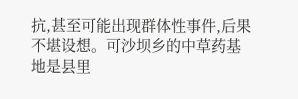抗,甚至可能出现群体性事件,后果不堪设想。可沙坝乡的中草药基地是县里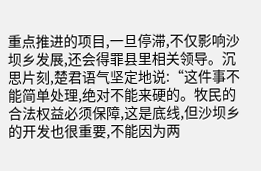重点推进的项目,一旦停滞,不仅影响沙坝乡发展,还会得罪县里相关领导。沉思片刻,楚君语气坚定地说:“这件事不能简单处理,绝对不能来硬的。牧民的合法权益必须保障,这是底线,但沙坝乡的开发也很重要,不能因为两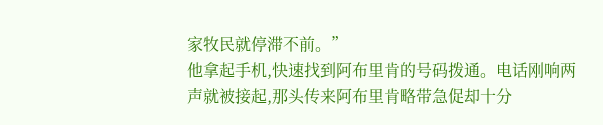家牧民就停滞不前。”
他拿起手机,快速找到阿布里肯的号码拨通。电话刚响两声就被接起,那头传来阿布里肯略带急促却十分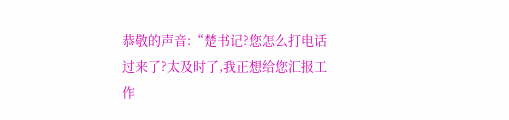恭敬的声音:“楚书记?您怎么打电话过来了?太及时了,我正想给您汇报工作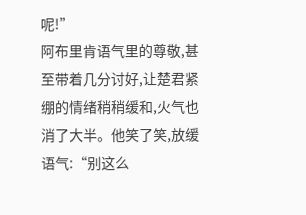呢!”
阿布里肯语气里的尊敬,甚至带着几分讨好,让楚君紧绷的情绪稍稍缓和,火气也消了大半。他笑了笑,放缓语气:“别这么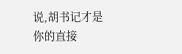说,胡书记才是你的直接